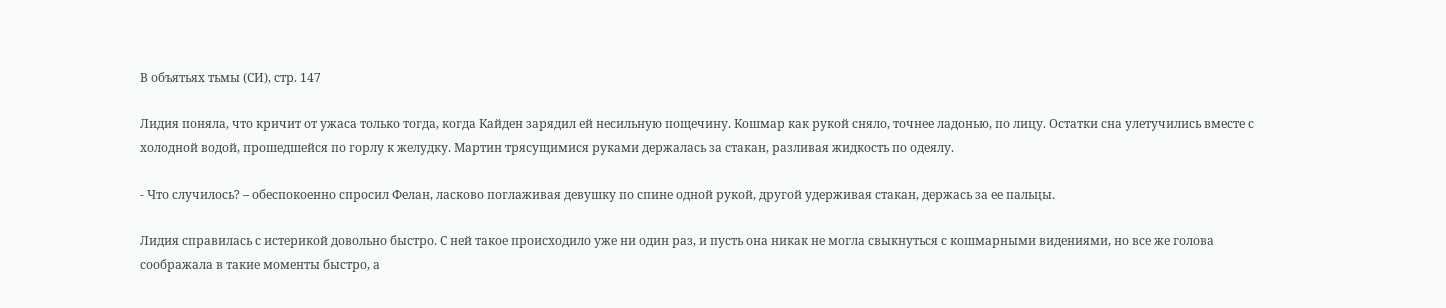В объятьях тьмы (СИ), стр. 147

Лидия поняла, что кричит от ужаса только тогда, когда Кайден зарядил ей несильную пощечину. Кошмар как рукой сняло, точнее ладонью, по лицу. Остатки сна улетучились вместе с холодной водой, прошедшейся по горлу к желудку. Мартин трясущимися руками держалась за стакан, разливая жидкость по одеялу.

- Что случилось? – обеспокоенно спросил Фелан, ласково поглаживая девушку по спине одной рукой, другой удерживая стакан, держась за ее пальцы.

Лидия справилась с истерикой довольно быстро. С ней такое происходило уже ни один раз, и пусть она никак не могла свыкнуться с кошмарными видениями, но все же голова соображала в такие моменты быстро, а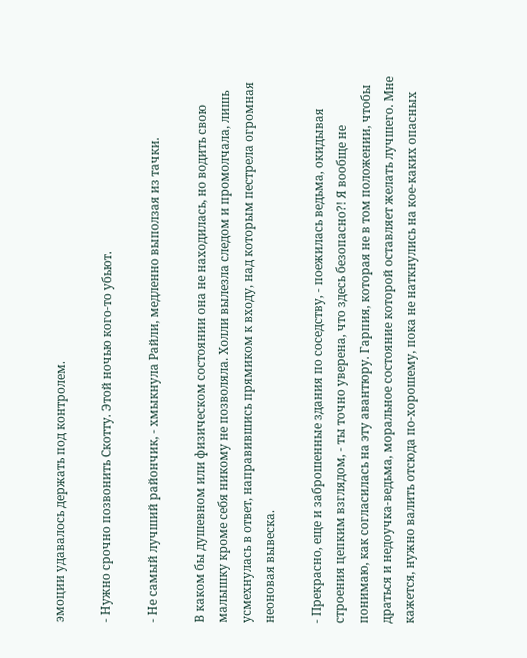эмоции удавалось держать под контролем.

- Нужно срочно позвонить Скотту. Этой ночью кого-то убьют.

- Не самый лучший райончик, - хмыкнула Райли, медленно выползая из тачки.

В каком бы душевном или физическом состоянии она не находилась, но водить свою малышку кроме себя никому не позволяла. Холли вылезла следом и промолчала, лишь усмехнулась в ответ, направившись прямиком к входу, над которым пестрела огромная неоновая вывеска.

- Прекрасно, еще и заброшенные здания по соседству, - поежилась ведьма, окидывая строения цепким взглядом, - ты точно уверена, что здесь безопасно?! Я вообще не понимаю, как согласилась на эту авантюру. Гарпия, которая не в том положении, чтобы драться и недоучка-ведьма, моральное состояние которой оставляет желать лучшего. Мне кажется, нужно валить отсюда по-хорошему, пока не наткнулись на кое-каких опасных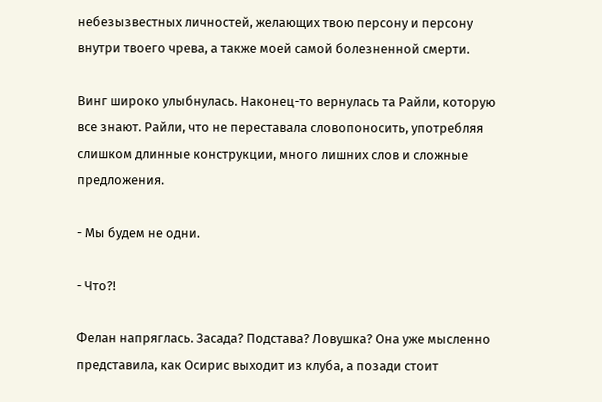небезызвестных личностей, желающих твою персону и персону внутри твоего чрева, а также моей самой болезненной смерти.

Винг широко улыбнулась. Наконец-то вернулась та Райли, которую все знают. Райли, что не переставала словопоносить, употребляя слишком длинные конструкции, много лишних слов и сложные предложения.

- Мы будем не одни.

- Что?!

Фелан напряглась. Засада? Подстава? Ловушка? Она уже мысленно представила, как Осирис выходит из клуба, а позади стоит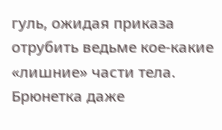гуль, ожидая приказа отрубить ведьме кое-какие «лишние» части тела. Брюнетка даже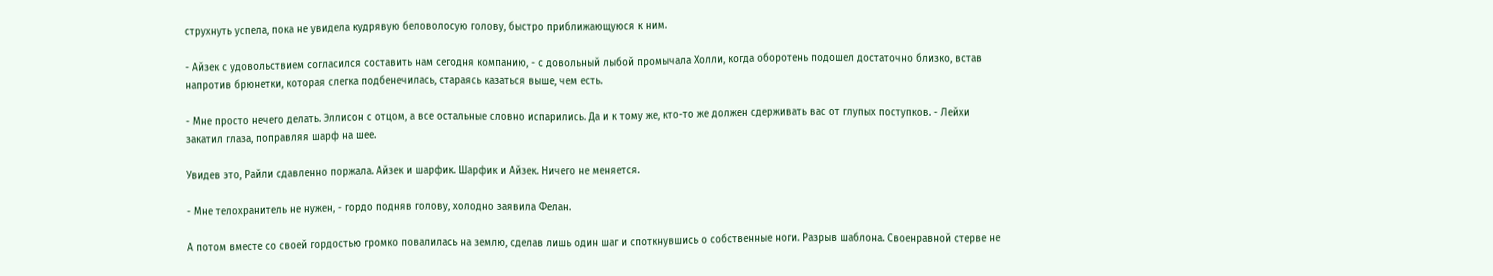струхнуть успела, пока не увидела кудрявую беловолосую голову, быстро приближающуюся к ним.

- Айзек с удовольствием согласился составить нам сегодня компанию, - с довольный лыбой промычала Холли, когда оборотень подошел достаточно близко, встав напротив брюнетки, которая слегка подбенечилась, стараясь казаться выше, чем есть.

- Мне просто нечего делать. Эллисон с отцом, а все остальные словно испарились. Да и к тому же, кто-то же должен сдерживать вас от глупых поступков. - Лейхи закатил глаза, поправляя шарф на шее.

Увидев это, Райли сдавленно поржала. Айзек и шарфик. Шарфик и Айзек. Ничего не меняется.

- Мне телохранитель не нужен, - гордо подняв голову, холодно заявила Фелан.

А потом вместе со своей гордостью громко повалилась на землю, сделав лишь один шаг и споткнувшись о собственные ноги. Разрыв шаблона. Своенравной стерве не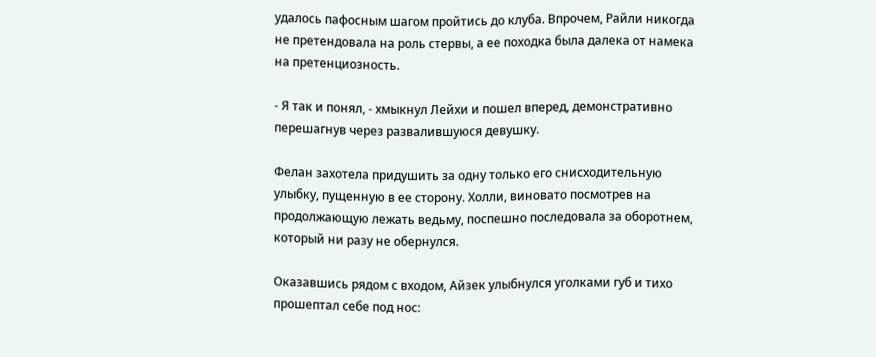удалось пафосным шагом пройтись до клуба. Впрочем, Райли никогда не претендовала на роль стервы, а ее походка была далека от намека на претенциозность.

- Я так и понял, - хмыкнул Лейхи и пошел вперед, демонстративно перешагнув через развалившуюся девушку.

Фелан захотела придушить за одну только его снисходительную улыбку, пущенную в ее сторону. Холли, виновато посмотрев на продолжающую лежать ведьму, поспешно последовала за оборотнем, который ни разу не обернулся.

Оказавшись рядом с входом, Айзек улыбнулся уголками губ и тихо прошептал себе под нос: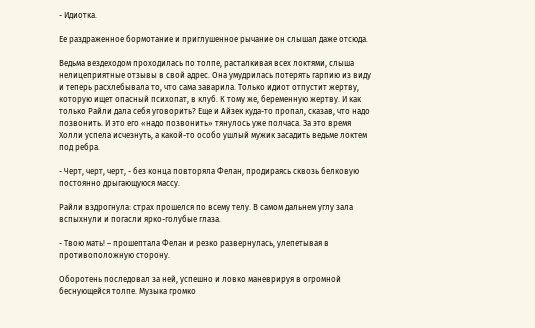- Идиотка.

Ее раздраженное бормотание и приглушенное рычание он слышал даже отсюда.

Ведьма вездеходом проходилась по толпе, расталкивая всех локтями, слыша нелицеприятные отзывы в свой адрес. Она умудрилась потерять гарпию из виду и теперь расхлебывала то, что сама заварила. Только идиот отпустит жертву, которую ищет опасный психопат, в клуб. К тому же, беременную жертву. И как только Райли дала себя уговорить? Еще и Айзек куда-то пропал, сказав, что надо позвонить. И это его «надо позвонить» тянулось уже полчаса. За это время Холли успела исчезнуть, а какой-то особо ушлый мужик засадить ведьме локтем под ребра.

- Черт, черт, черт, - без конца повторяла Фелан, продираясь сквозь белковую постоянно дрыгающуюся массу.

Райли вздрогнула: страх прошелся по всему телу. В самом дальнем углу зала вспыхнули и погасли ярко-голубые глаза.

- Твою мать! – прошептала Фелан и резко развернулась, улепетывая в противоположную сторону.

Оборотень последовал за ней, успешно и ловко маневрируя в огромной беснующейся толпе. Музыка громко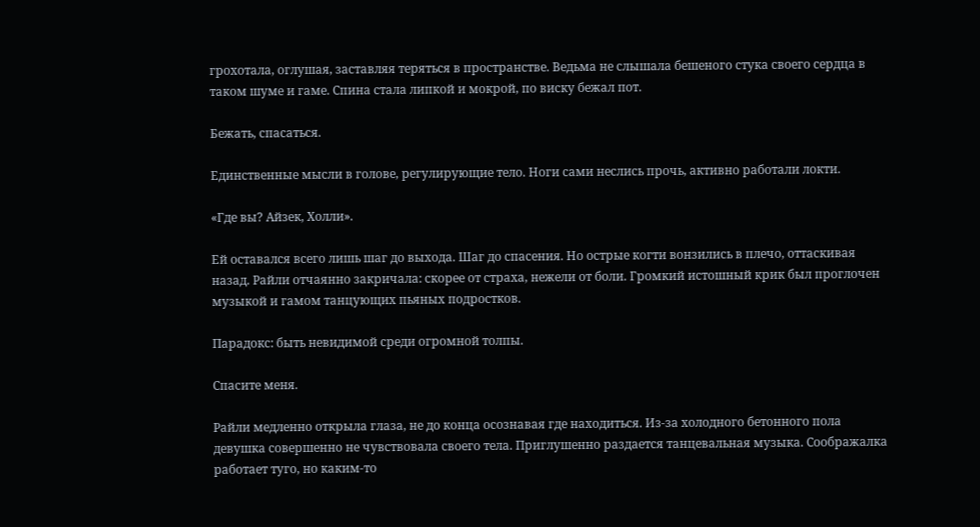грохотала, оглушая, заставляя теряться в пространстве. Ведьма не слышала бешеного стука своего сердца в таком шуме и гаме. Спина стала липкой и мокрой, по виску бежал пот.

Бежать, спасаться.

Единственные мысли в голове, регулирующие тело. Ноги сами неслись прочь, активно работали локти.

«Где вы? Айзек, Холли».

Ей оставался всего лишь шаг до выхода. Шаг до спасения. Но острые когти вонзились в плечо, оттаскивая назад. Райли отчаянно закричала: скорее от страха, нежели от боли. Громкий истошный крик был проглочен музыкой и гамом танцующих пьяных подростков.

Парадокс: быть невидимой среди огромной толпы.

Спасите меня.

Райли медленно открыла глаза, не до конца осознавая где находиться. Из-за холодного бетонного пола девушка совершенно не чувствовала своего тела. Приглушенно раздается танцевальная музыка. Соображалка работает туго, но каким-то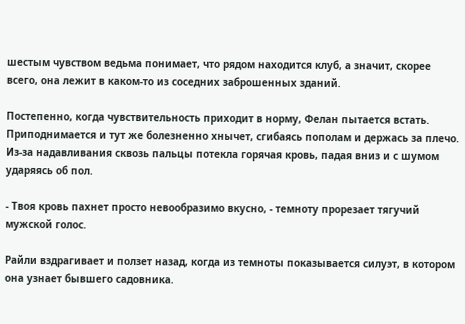шестым чувством ведьма понимает, что рядом находится клуб, а значит, скорее всего, она лежит в каком-то из соседних заброшенных зданий.

Постепенно, когда чувствительность приходит в норму, Фелан пытается встать. Приподнимается и тут же болезненно хнычет, сгибаясь пополам и держась за плечо. Из-за надавливания сквозь пальцы потекла горячая кровь, падая вниз и с шумом ударяясь об пол.

- Твоя кровь пахнет просто невообразимо вкусно, - темноту прорезает тягучий мужской голос.

Райли вздрагивает и ползет назад, когда из темноты показывается силуэт, в котором она узнает бывшего садовника.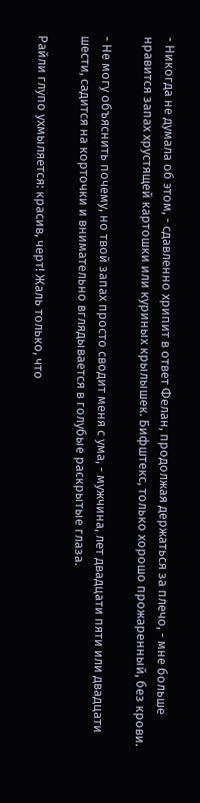- Никогда не думала об этом, - сдавленно хрипит в ответ Фелан, продолжая держаться за плечо, - мне больше нравится запах хрустящей картошки или куриных крылышек. Бифштекс, только хорошо прожаренный, без крови.

- Не могу объяснить почему, но твой запах просто сводит меня с ума, - мужчина, лет двадцати пяти или двадцати шести, садится на корточки и внимательно вглядывается в голубые раскрытые глаза.

Райли глупо ухмыляется: красив, черт! Жаль только, что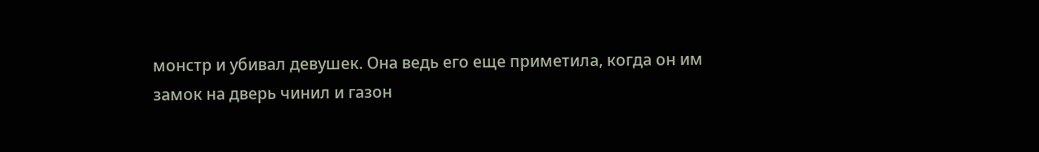монстр и убивал девушек. Она ведь его еще приметила, когда он им замок на дверь чинил и газон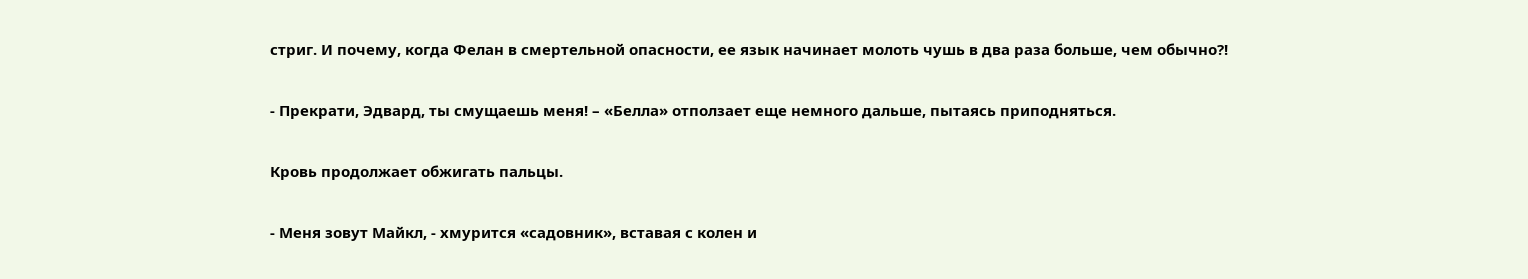стриг. И почему, когда Фелан в смертельной опасности, ее язык начинает молоть чушь в два раза больше, чем обычно?!

- Прекрати, Эдвард, ты смущаешь меня! – «Белла» отползает еще немного дальше, пытаясь приподняться.

Кровь продолжает обжигать пальцы.

- Меня зовут Майкл, - хмурится «садовник», вставая с колен и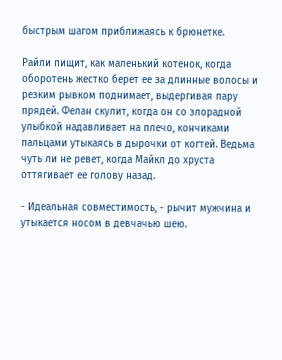быстрым шагом приближаясь к брюнетке.

Райли пищит, как маленький котенок, когда оборотень жестко берет ее за длинные волосы и резким рывком поднимает, выдергивая пару прядей. Фелан скулит, когда он со злорадной улыбкой надавливает на плечо, кончиками пальцами утыкаясь в дырочки от когтей. Ведьма чуть ли не ревет, когда Майкл до хруста оттягивает ее голову назад.

- Идеальная совместимость, - рычит мужчина и утыкается носом в девчачью шею.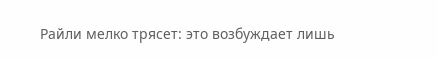Райли мелко трясет: это возбуждает лишь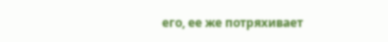его, ее же потряхивает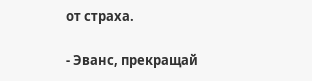от страха.

- Эванс, прекращай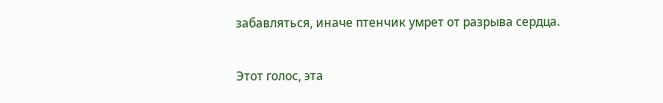забавляться, иначе птенчик умрет от разрыва сердца.

Этот голос, эта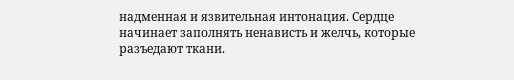надменная и язвительная интонация. Сердце начинает заполнять ненависть и желчь, которые разъедают ткани.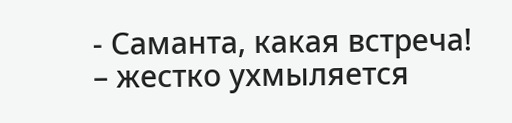- Саманта, какая встреча! – жестко ухмыляется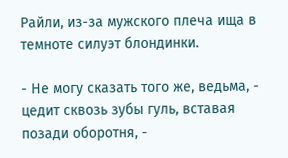Райли, из-за мужского плеча ища в темноте силуэт блондинки.

- Не могу сказать того же, ведьма, - цедит сквозь зубы гуль, вставая позади оборотня, -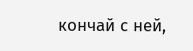кончай с ней,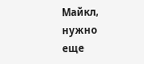Майкл, нужно еще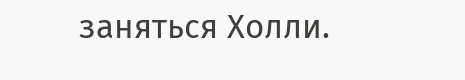заняться Холли.